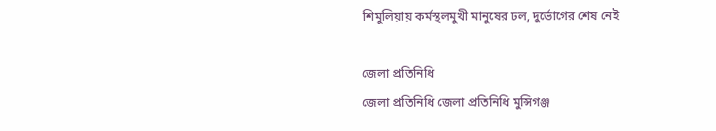শিমুলিয়ায় কর্মস্থলমুখী মানুষের ঢল, দুর্ভোগের শেষ নেই

জেলা প্রতিনিধি
জেলা প্রতিনিধি জেলা প্রতিনিধি মুন্সিগঞ্জ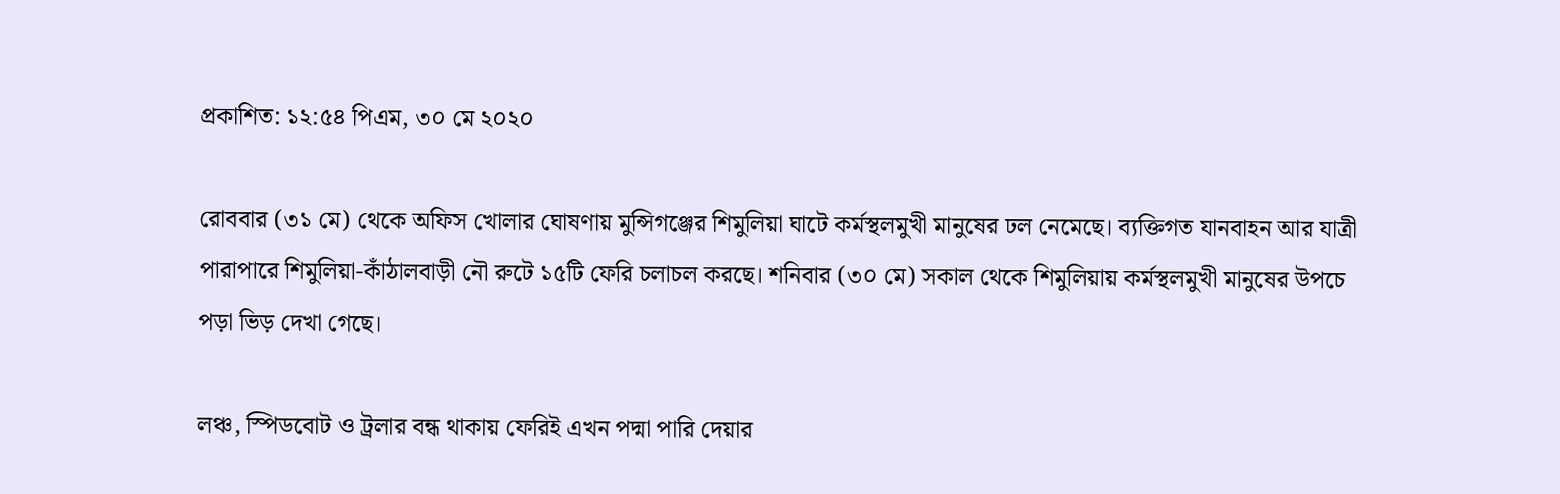প্রকাশিত: ১২:৫৪ পিএম, ৩০ মে ২০২০

রোববার (৩১ মে) থেকে অফিস খোলার ঘোষণায় মুন্সিগঞ্জের শিমুলিয়া ঘাটে কর্মস্থলমুখী মানুষের ঢল নেমেছে। ব্যক্তিগত যানবাহন আর যাত্রী পারাপারে শিমুলিয়া-কাঁঠালবাড়ী নৌ রুটে ১৫টি ফেরি চলাচল করছে। শনিবার (৩০ মে) সকাল থেকে শিমুলিয়ায় কর্মস্থলমুখী মানুষের উপচে পড়া ভিড় দেখা গেছে।

লঞ্চ, স্পিডবোট ও ট্রলার বন্ধ থাকায় ফেরিই এখন পদ্মা পারি দেয়ার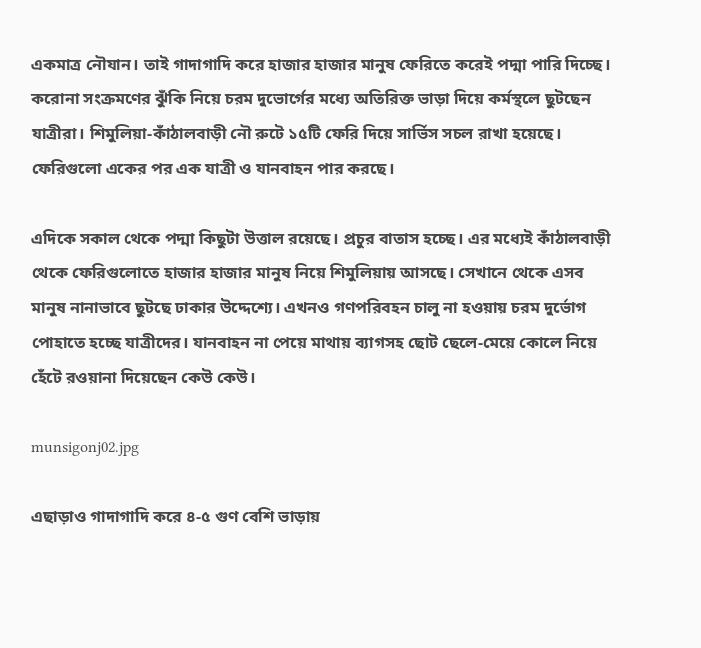একমাত্র নৌযান। তাই গাদাগাদি করে হাজার হাজার মানুষ ফেরিতে করেই পদ্মা পারি দিচ্ছে। করোনা সংক্রমণের ঝুঁকি নিয়ে চরম দুভোর্গের মধ্যে অতিরিক্ত ভাড়া দিয়ে কর্মস্থলে ছুটছেন যাত্রীরা। শিমুলিয়া-কাঁঠালবাড়ী নৌ রুটে ১৫টি ফেরি দিয়ে সার্ভিস সচল রাখা হয়েছে। ফেরিগুলো একের পর এক যাত্রী ও যানবাহন পার করছে।

এদিকে সকাল থেকে পদ্মা কিছুটা উত্তাল রয়েছে। প্রচুর বাতাস হচ্ছে। এর মধ্যেই কাঁঠালবাড়ী থেকে ফেরিগুলোতে হাজার হাজার মানুষ নিয়ে শিমুলিয়ায় আসছে। সেখানে থেকে এসব মানুষ নানাভাবে ছুটছে ঢাকার উদ্দেশ্যে। এখনও গণপরিবহন চালু না হওয়ায় চরম দুর্ভোগ পোহাতে হচ্ছে যাত্রীদের। যানবাহন না পেয়ে মাথায় ব্যাগসহ ছোট ছেলে-মেয়ে কোলে নিয়ে হেঁটে রওয়ানা দিয়েছেন কেউ কেউ।

munsigonj02.jpg

এছাড়াও গাদাগাদি করে ৪-৫ গুণ বেশি ভাড়ায়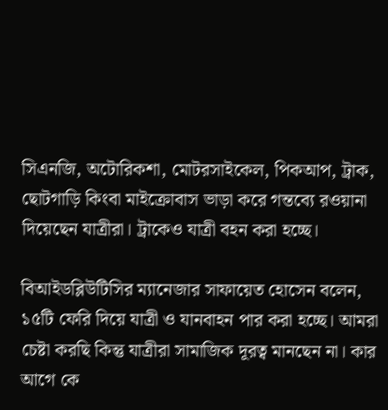সিএনজি, অটোরিকশা, মোটরসাইকেল, পিকআপ, ট্রাক, ছোটগাড়ি কিংবা মাইক্রোবাস ভাড়া করে গন্তব্যে রওয়ানা দিয়েছেন যাত্রীরা। ট্রাকেও যাত্রী বহন করা হচ্ছে।

বিআইডব্লিউটিসির ম্যানেজার সাফায়েত হোসেন বলেন, ১৫টি ফেরি দিয়ে যাত্রী ও যানবাহন পার করা হচ্ছে। আমরা চেষ্টা করছি কিন্তু যাত্রীরা সামাজিক দূরত্ব মানছেন না। কার আগে কে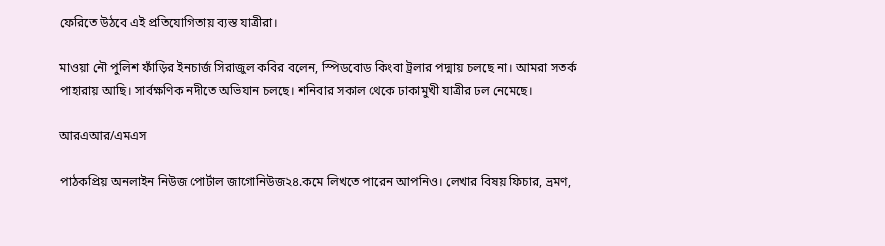ফেরিতে উঠবে এই প্রতিযোগিতায় ব্যস্ত যাত্রীরা।

মাওয়া নৌ পুলিশ ফাঁড়ির ইনচার্জ সিরাজুল কবির বলেন, স্পিডবোড কিংবা ট্রলার পদ্মায় চলছে না। আমরা সতর্ক পাহারায় আছি। সার্বক্ষণিক নদীতে অভিযান চলছে। শনিবার সকাল থেকে ঢাকামুখী যাত্রীর ঢল নেমেছে।

আরএআর/এমএস

পাঠকপ্রিয় অনলাইন নিউজ পোর্টাল জাগোনিউজ২৪.কমে লিখতে পারেন আপনিও। লেখার বিষয় ফিচার, ভ্রমণ,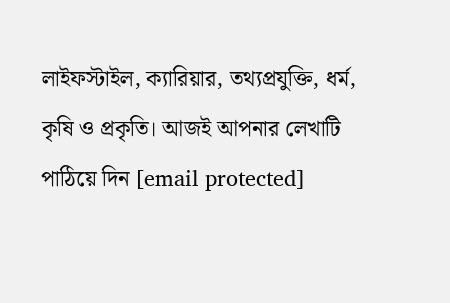লাইফস্টাইল, ক্যারিয়ার, তথ্যপ্রযুক্তি, ধর্ম, কৃষি ও প্রকৃতি। আজই আপনার লেখাটি পাঠিয়ে দিন [email protected]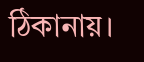ঠিকানায়।